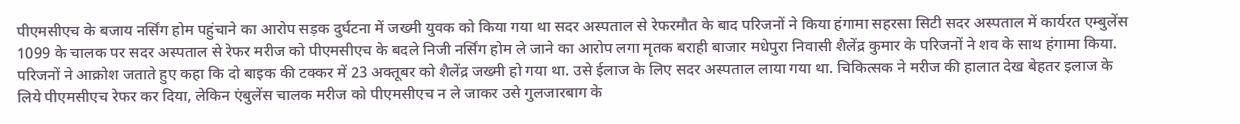पीएमसीएच के बजाय नर्सिंग होम पहुंचाने का आरोप सड़क दुर्घटना में जख्मी युवक को किया गया था सदर अस्पताल से रेफरमौत के बाद परिजनों ने किया हंगामा सहरसा सिटी सदर अस्पताल में कार्यरत एम्बुलेंस 1099 के चालक पर सदर अस्पताल से रेफर मरीज को पीएमसीएच के बदले निजी नर्सिंग होम ले जाने का आरोप लगा मृतक बराही बाजार मधेपुरा निवासी शैलेंद्र कुमार के परिजनों ने शव के साथ हंगामा किया. परिजनों ने आक्रोश जताते हुए कहा कि दो बाइक की टक्कर में 23 अक्तूबर को शैलेंद्र जख्मी हो गया था. उसे ईलाज के लिए सदर अस्पताल लाया गया था. चिकित्सक ने मरीज की हालात देख बेहतर इलाज के लिये पीएमसीएच रेफर कर दिया, लेकिन एंबुलेंस चालक मरीज को पीएमसीएच न ले जाकर उसे गुलजारबाग के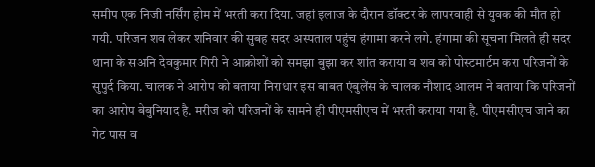समीप एक निजी नर्सिंग होम में भरती करा दिया. जहां इलाज के दौरान डॉक्टर के लापरवाही से युवक की मौत हो गयी. परिजन शव लेकर शनिवार की सुबह सदर अस्पताल पहुंच हंगामा करने लगे. हंगामा की सूचना मिलते ही सदर थाना के सअनि देवकुमार गिरी ने आक्रोशों को समझा बुझा कर शांत कराया व शव को पोस्टमार्टम करा परिजनों के सुपुर्द किया. चालक ने आरोप को बताया निराधार इस बाबत एंबुलेंस के चालक नौशाद आलम ने बताया कि परिजनों का आरोप बेबुनियाद है. मरीज को परिजनों के सामने ही पीएमसीएच में भरती कराया गया है. पीएमसीएच जाने का गेट पास व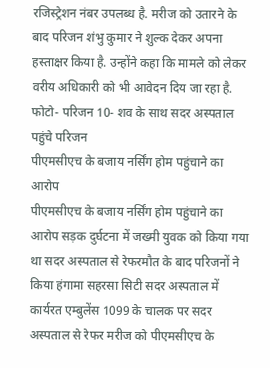रजिस्ट्रेशन नंबर उपलब्ध है. मरीज को उतारने के बाद परिजन शंभु कुमार ने शुल्क देकर अपना हस्ताक्षर किया है. उन्होंने कहा कि मामले को लेकर वरीय अधिकारी को भी आवेदन दिय जा रहा है. फोटो- परिजन 10- शव के साथ सदर अस्पताल पहुंचे परिजन
पीएमसीएच के बजाय नर्सिंग होम पहुंचाने का आरोप
पीएमसीएच के बजाय नर्सिंग होम पहुंचाने का आरोप सड़क दुर्घटना में जख्मी युवक को किया गया था सदर अस्पताल से रेफरमौत के बाद परिजनों ने किया हंगामा सहरसा सिटी सदर अस्पताल में कार्यरत एम्बुलेंस 1099 के चालक पर सदर अस्पताल से रेफर मरीज को पीएमसीएच के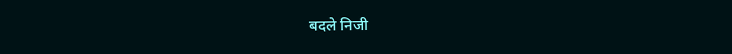बदले निजी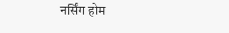नर्सिंग होम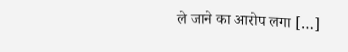ले जाने का आरोप लगा […]